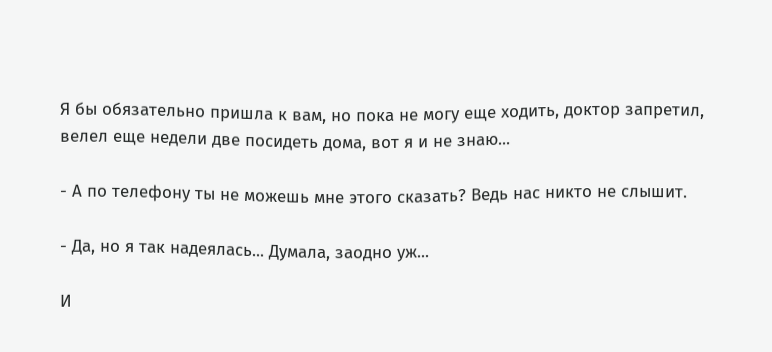Я бы обязательно пришла к вам, но пока не могу еще ходить, доктор запретил, велел еще недели две посидеть дома, вот я и не знаю...

- А по телефону ты не можешь мне этого сказать? Ведь нас никто не слышит.

- Да, но я так надеялась... Думала, заодно уж...

И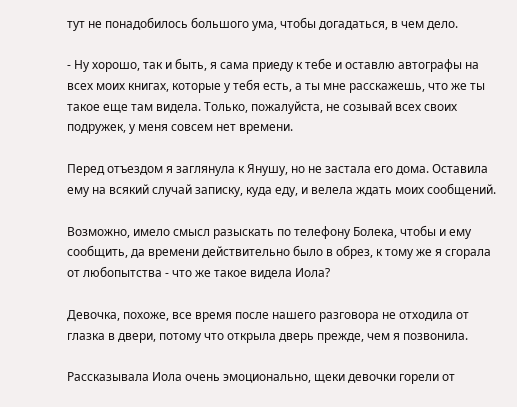тут не понадобилось большого ума, чтобы догадаться, в чем дело.

- Ну хорошо, так и быть, я сама приеду к тебе и оставлю автографы на всех моих книгах, которые у тебя есть, а ты мне расскажешь, что же ты такое еще там видела. Только, пожалуйста, не созывай всех своих подружек, у меня совсем нет времени.

Перед отъездом я заглянула к Янушу, но не застала его дома. Оставила ему на всякий случай записку, куда еду, и велела ждать моих сообщений.

Возможно, имело смысл разыскать по телефону Болека, чтобы и ему сообщить, да времени действительно было в обрез, к тому же я сгорала от любопытства - что же такое видела Иола?

Девочка, похоже, все время после нашего разговора не отходила от глазка в двери, потому что открыла дверь прежде, чем я позвонила.

Рассказывала Иола очень эмоционально, щеки девочки горели от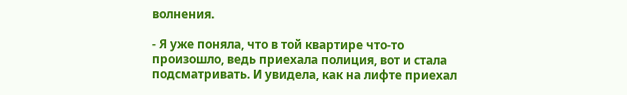волнения.

- Я уже поняла, что в той квартире что-то произошло, ведь приехала полиция, вот и стала подсматривать. И увидела, как на лифте приехал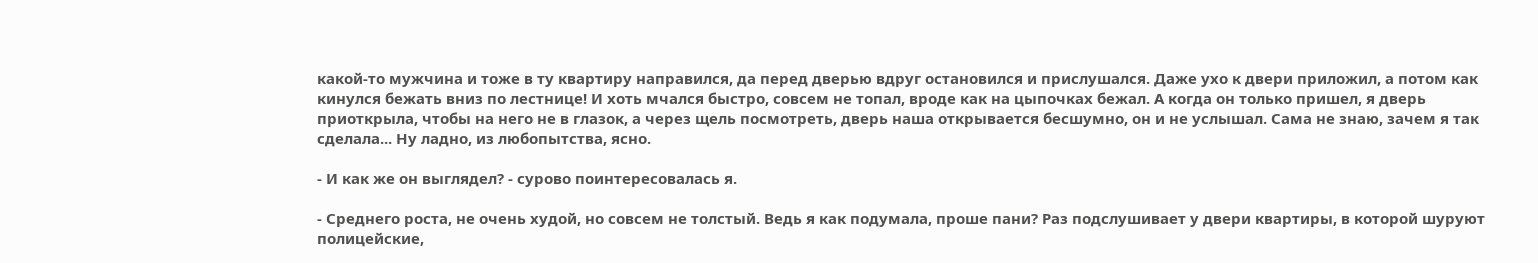какой-то мужчина и тоже в ту квартиру направился, да перед дверью вдруг остановился и прислушался. Даже ухо к двери приложил, а потом как кинулся бежать вниз по лестнице! И хоть мчался быстро, совсем не топал, вроде как на цыпочках бежал. А когда он только пришел, я дверь приоткрыла, чтобы на него не в глазок, а через щель посмотреть, дверь наша открывается бесшумно, он и не услышал. Сама не знаю, зачем я так сделала... Ну ладно, из любопытства, ясно.

- И как же он выглядел? - сурово поинтересовалась я.

- Среднего роста, не очень худой, но совсем не толстый. Ведь я как подумала, проше пани? Раз подслушивает у двери квартиры, в которой шуруют полицейские,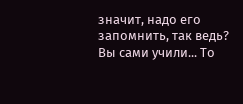значит, надо его запомнить, так ведь? Вы сами учили... То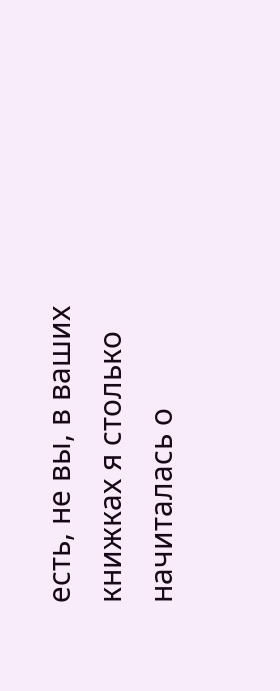есть, не вы, в ваших книжках я столько начиталась о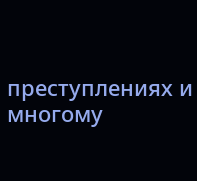преступлениях и многому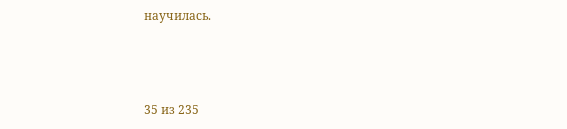научилась.



35 из 235